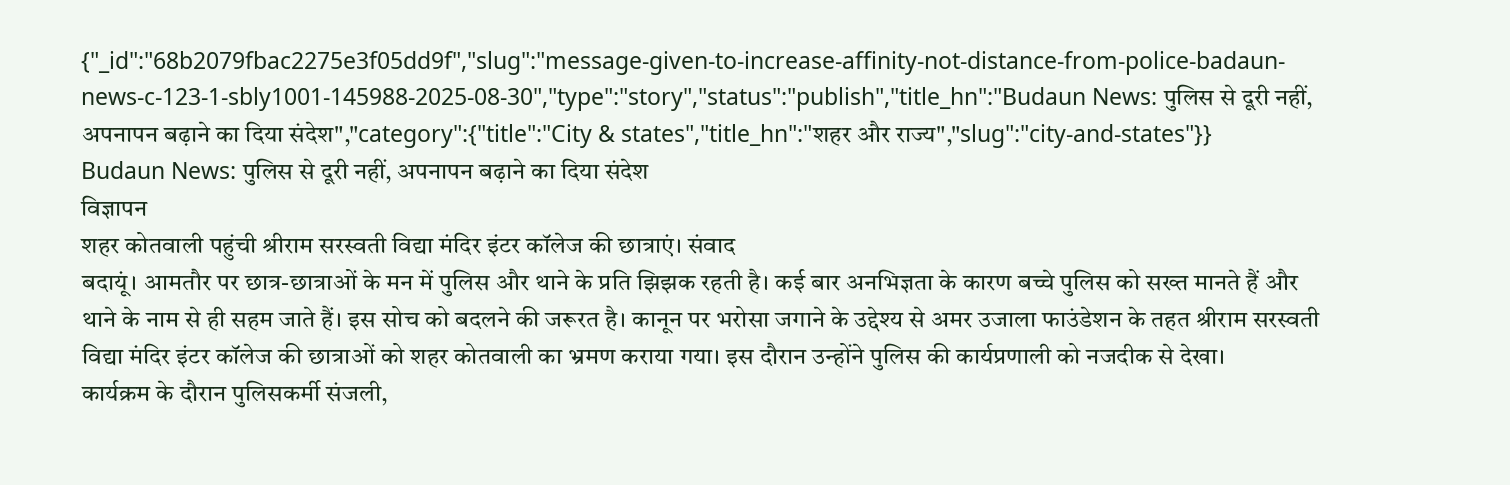{"_id":"68b2079fbac2275e3f05dd9f","slug":"message-given-to-increase-affinity-not-distance-from-police-badaun-news-c-123-1-sbly1001-145988-2025-08-30","type":"story","status":"publish","title_hn":"Budaun News: पुलिस से दूरी नहीं, अपनापन बढ़ाने का दिया संदेश","category":{"title":"City & states","title_hn":"शहर और राज्य","slug":"city-and-states"}}
Budaun News: पुलिस से दूरी नहीं, अपनापन बढ़ाने का दिया संदेश
विज्ञापन
शहर कोतवाली पहुंची श्रीराम सरस्वती विद्या मंदिर इंटर कॉलेज की छात्राएं। संवाद
बदायूं। आमतौर पर छात्र-छात्राओं के मन में पुलिस और थाने के प्रति झिझक रहती है। कई बार अनभिज्ञता के कारण बच्चे पुलिस को सख्त मानते हैं और थाने के नाम से ही सहम जाते हैं। इस सोच को बदलने की जरूरत है। कानून पर भरोसा जगाने के उद्देश्य से अमर उजाला फाउंडेशन के तहत श्रीराम सरस्वती विद्या मंदिर इंटर कॉलेज की छात्राओं को शहर कोतवाली का भ्रमण कराया गया। इस दौरान उन्होंने पुलिस की कार्यप्रणाली को नजदीक से देखा।
कार्यक्रम के दौरान पुलिसकर्मी संजली,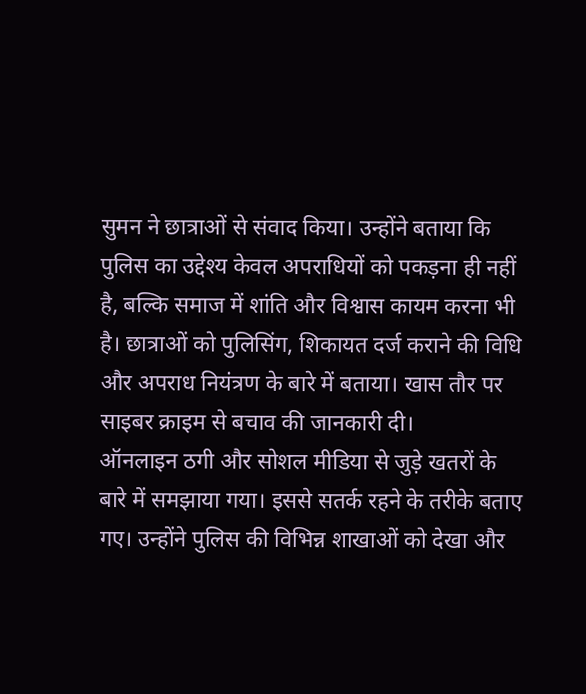सुमन ने छात्राओं से संवाद किया। उन्होंने बताया कि पुलिस का उद्देश्य केवल अपराधियों को पकड़ना ही नहीं है, बल्कि समाज में शांति और विश्वास कायम करना भी है। छात्राओं को पुलिसिंग, शिकायत दर्ज कराने की विधि और अपराध नियंत्रण के बारे में बताया। खास तौर पर साइबर क्राइम से बचाव की जानकारी दी।
ऑनलाइन ठगी और सोशल मीडिया से जुड़े खतरों के बारे में समझाया गया। इससे सतर्क रहने के तरीके बताए गए। उन्होंने पुलिस की विभिन्न शाखाओं को देखा और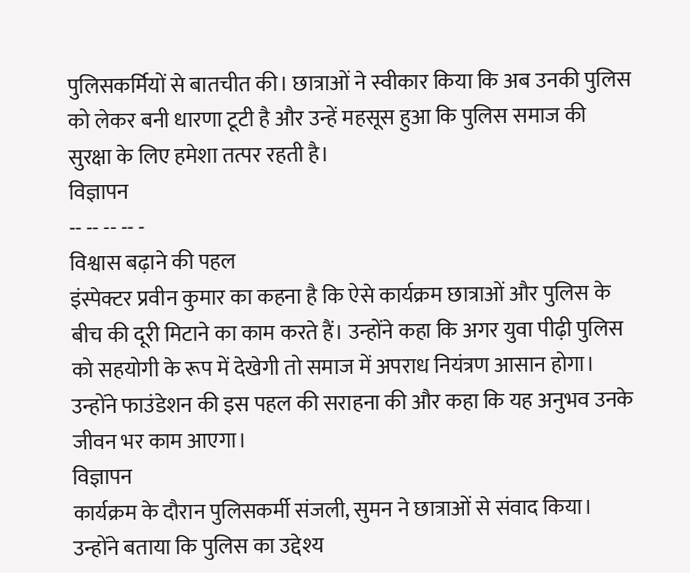पुलिसकर्मियों से बातचीत की। छात्राओं ने स्वीकार किया कि अब उनकी पुलिस को लेकर बनी धारणा टूटी है और उन्हें महसूस हुआ कि पुलिस समाज की सुरक्षा के लिए हमेशा तत्पर रहती है।
विज्ञापन
-- -- -- -- -
विश्वास बढ़ाने की पहल
इंस्पेक्टर प्रवीन कुमार का कहना है कि ऐसे कार्यक्रम छात्राओं और पुलिस के बीच की दूरी मिटाने का काम करते हैं। उन्होंने कहा कि अगर युवा पीढ़ी पुलिस को सहयोगी के रूप में देखेगी तो समाज में अपराध नियंत्रण आसान होगा। उन्होंने फाउंडेशन की इस पहल की सराहना की और कहा कि यह अनुभव उनके जीवन भर काम आएगा।
विज्ञापन
कार्यक्रम के दौरान पुलिसकर्मी संजली, सुमन ने छात्राओं से संवाद किया। उन्होंने बताया कि पुलिस का उद्देश्य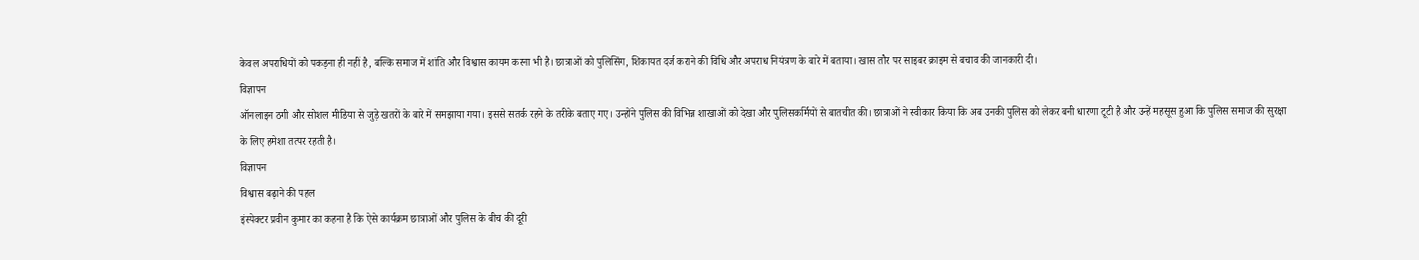केवल अपराधियों को पकड़ना ही नहीं है, बल्कि समाज में शांति और विश्वास कायम करना भी है। छात्राओं को पुलिसिंग, शिकायत दर्ज कराने की विधि और अपराध नियंत्रण के बारे में बताया। खास तौर पर साइबर क्राइम से बचाव की जानकारी दी।
विज्ञापन
ऑनलाइन ठगी और सोशल मीडिया से जुड़े खतरों के बारे में समझाया गया। इससे सतर्क रहने के तरीके बताए गए। उन्होंने पुलिस की विभिन्न शाखाओं को देखा और पुलिसकर्मियों से बातचीत की। छात्राओं ने स्वीकार किया कि अब उनकी पुलिस को लेकर बनी धारणा टूटी है और उन्हें महसूस हुआ कि पुलिस समाज की सुरक्षा के लिए हमेशा तत्पर रहती है।
विज्ञापन
विश्वास बढ़ाने की पहल
इंस्पेक्टर प्रवीन कुमार का कहना है कि ऐसे कार्यक्रम छात्राओं और पुलिस के बीच की दूरी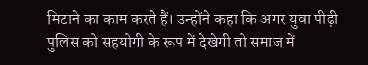मिटाने का काम करते हैं। उन्होंने कहा कि अगर युवा पीढ़ी पुलिस को सहयोगी के रूप में देखेगी तो समाज में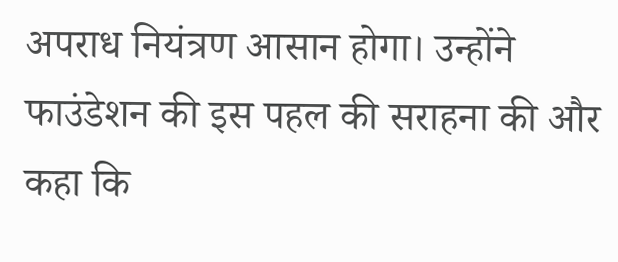अपराध नियंत्रण आसान होगा। उन्होंने फाउंडेशन की इस पहल की सराहना की और कहा कि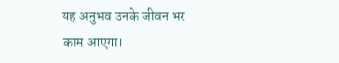यह अनुभव उनके जीवन भर काम आएगा।